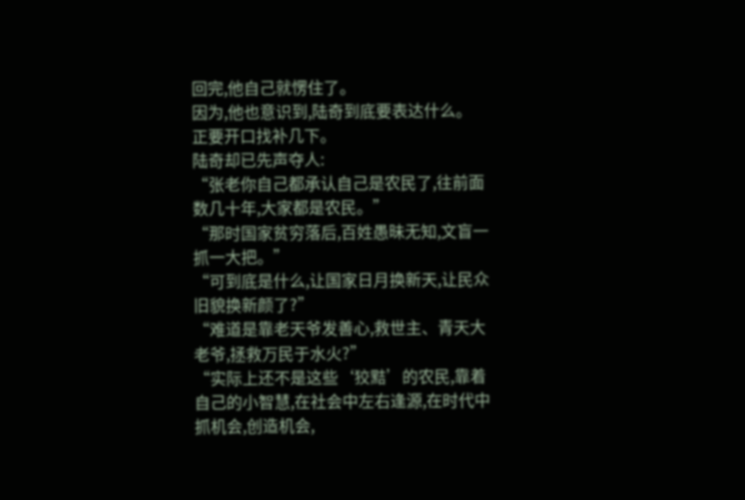回完,他自己就愣住了。
因为,他也意识到,陆奇到底要表达什么。
正要开口找补几下。
陆奇却已先声夺人:
“张老你自己都承认自己是农民了,往前面数几十年,大家都是农民。”
“那时国家贫穷落后,百姓愚昧无知,文盲一抓一大把。”
“可到底是什么,让国家日月换新天,让民众旧貌换新颜了?”
“难道是靠老天爷发善心,救世主、青天大老爷,拯救万民于水火?”
“实际上还不是这些‘狡黠’的农民,靠着自己的小智慧,在社会中左右逢源,在时代中抓机会,创造机会,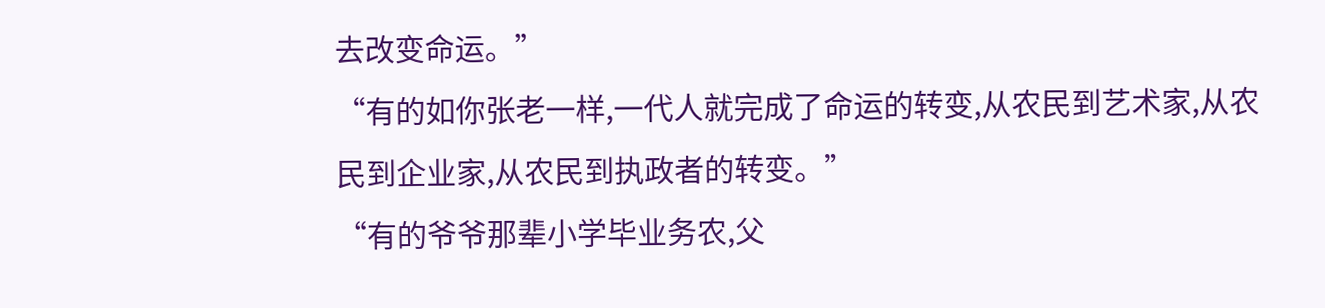去改变命运。”
“有的如你张老一样,一代人就完成了命运的转变,从农民到艺术家,从农民到企业家,从农民到执政者的转变。”
“有的爷爷那辈小学毕业务农,父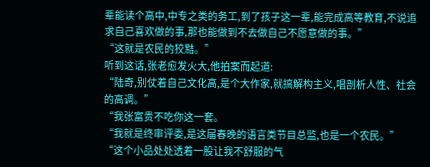辈能读个高中,中专之类的务工,到了孩子这一辈,能完成高等教育,不说追求自己喜欢做的事,那也能做到不去做自己不愿意做的事。”
“这就是农民的狡黠。”
听到这话,张老愈发火大,他拍案而起道:
“陆奇,别仗着自己文化高,是个大作家,就搞解构主义,唱剖析人性、社会的高调。”
“我张富贵不吃你这一套。
“我就是终审评委,是这届春晚的语言类节目总监,也是一个农民。”
“这个小品处处透着一股让我不舒服的气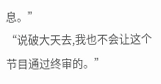息。”
“说破大天去,我也不会让这个节目通过终审的。”